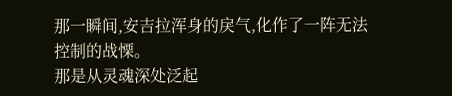那一瞬间,安吉拉浑身的戾气,化作了一阵无法控制的战慄。
那是从灵魂深处泛起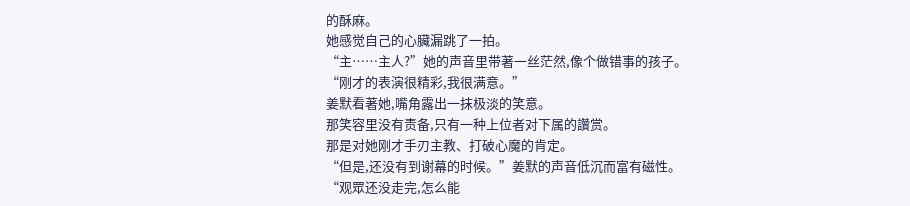的酥麻。
她感觉自己的心臟漏跳了一拍。
“主……主人?”她的声音里带著一丝茫然,像个做错事的孩子。
“刚才的表演很精彩,我很满意。”
姜默看著她,嘴角露出一抹极淡的笑意。
那笑容里没有责备,只有一种上位者对下属的讚赏。
那是对她刚才手刃主教、打破心魔的肯定。
“但是,还没有到谢幕的时候。”姜默的声音低沉而富有磁性。
“观眾还没走完,怎么能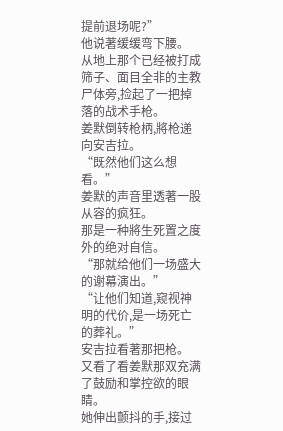提前退场呢?”
他说著缓缓弯下腰。
从地上那个已经被打成筛子、面目全非的主教尸体旁,捡起了一把掉落的战术手枪。
姜默倒转枪柄,將枪递向安吉拉。
“既然他们这么想看。”
姜默的声音里透著一股从容的疯狂。
那是一种將生死置之度外的绝对自信。
“那就给他们一场盛大的谢幕演出。”
“让他们知道,窥视神明的代价,是一场死亡的葬礼。”
安吉拉看著那把枪。
又看了看姜默那双充满了鼓励和掌控欲的眼睛。
她伸出颤抖的手,接过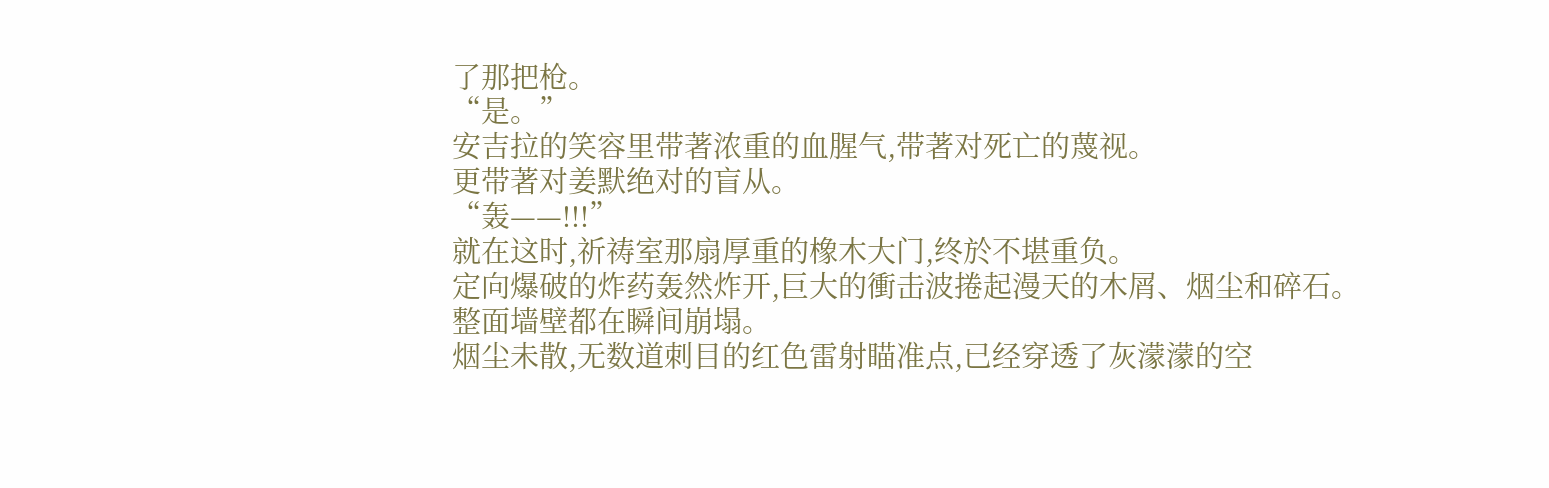了那把枪。
“是。”
安吉拉的笑容里带著浓重的血腥气,带著对死亡的蔑视。
更带著对姜默绝对的盲从。
“轰——!!!”
就在这时,祈祷室那扇厚重的橡木大门,终於不堪重负。
定向爆破的炸药轰然炸开,巨大的衝击波捲起漫天的木屑、烟尘和碎石。
整面墙壁都在瞬间崩塌。
烟尘未散,无数道刺目的红色雷射瞄准点,已经穿透了灰濛濛的空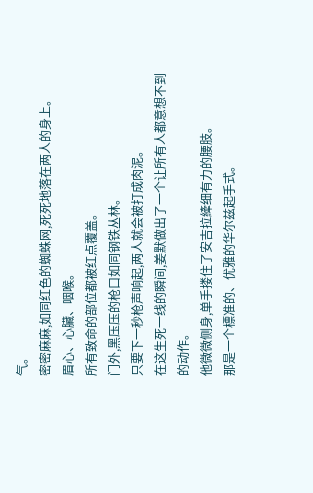气。
密密麻麻,如同红色的蜘蛛网,死死地落在两人的身上。
眉心、心臟、咽喉。
所有致命的部位都被红点覆盖。
门外,黑压压的枪口如同钢铁丛林。
只要下一秒枪声响起,两人就会被打成肉泥。
在这生死一线的瞬间,姜默做出了一个让所有人都意想不到的动作。
他微微侧身,单手搂住了安吉拉縴细有力的腰肢。
那是一个標准的、优雅的华尔兹起手式。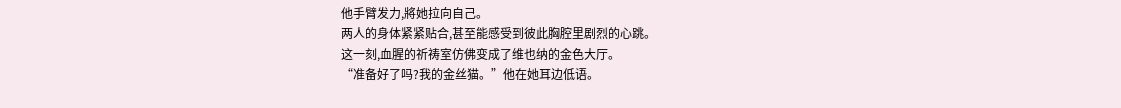他手臂发力,將她拉向自己。
两人的身体紧紧贴合,甚至能感受到彼此胸腔里剧烈的心跳。
这一刻,血腥的祈祷室仿佛变成了维也纳的金色大厅。
“准备好了吗?我的金丝猫。”他在她耳边低语。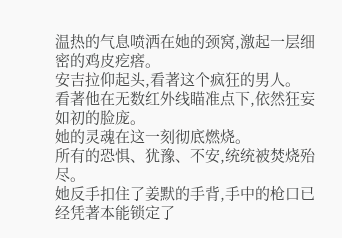温热的气息喷洒在她的颈窝,激起一层细密的鸡皮疙瘩。
安吉拉仰起头,看著这个疯狂的男人。
看著他在无数红外线瞄准点下,依然狂妄如初的脸庞。
她的灵魂在这一刻彻底燃烧。
所有的恐惧、犹豫、不安,统统被焚烧殆尽。
她反手扣住了姜默的手背,手中的枪口已经凭著本能锁定了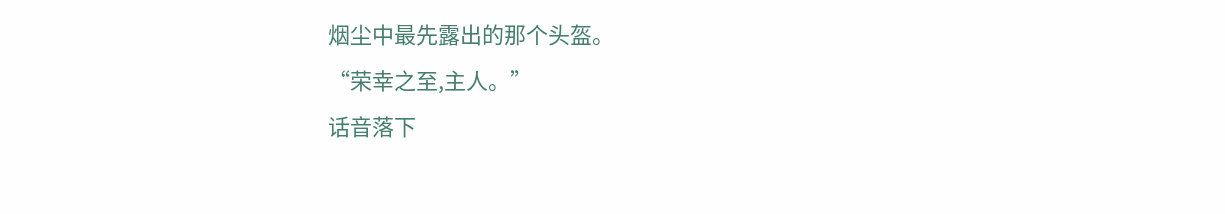烟尘中最先露出的那个头盔。
“荣幸之至,主人。”
话音落下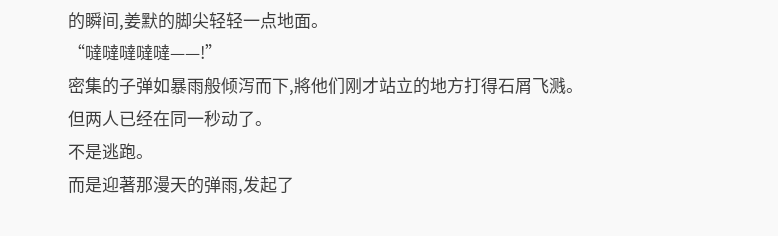的瞬间,姜默的脚尖轻轻一点地面。
“噠噠噠噠噠——!”
密集的子弹如暴雨般倾泻而下,將他们刚才站立的地方打得石屑飞溅。
但两人已经在同一秒动了。
不是逃跑。
而是迎著那漫天的弹雨,发起了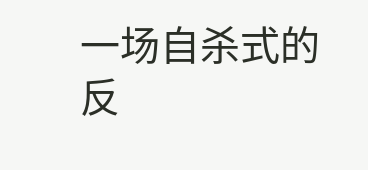一场自杀式的反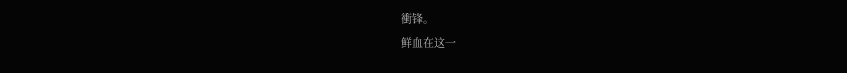衝锋。
鲜血在这一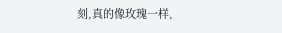刻,真的像玫瑰一样,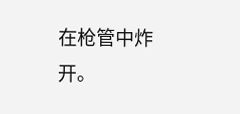在枪管中炸开。